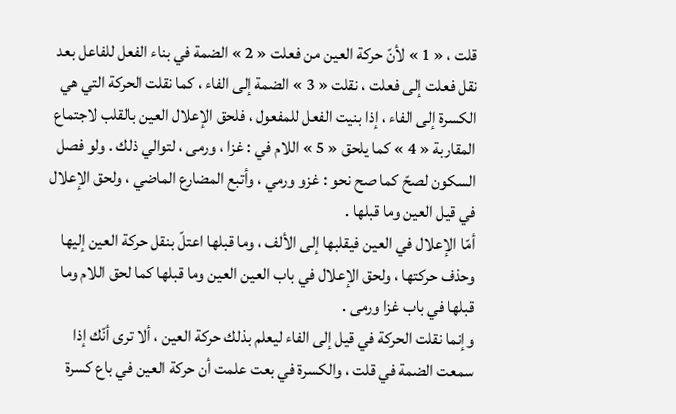قلت ، « 1 » لأنّ حركة العين من فعلت « 2 » الضمة في بناء الفعل للفاعل بعد نقل فعلت إلى فعلت ، نقلت « 3 » الضمة إلى الفاء ، كما نقلت الحركة التي هي الكسرة إلى الفاء ، إذا بنيت الفعل للمفعول ، فلحق الإعلال العين بالقلب لاجتماع المقاربة « 4 » كما يلحق « 5 » اللام في : غزا ، ورمى ، لتوالي ذلك . ولو فصل السكون لصحّ كما صح نحو : غزو ورمي ، وأتبع المضارع الماضي ، ولحق الإعلال في قيل العين وما قبلها .
أمّا الإعلال في العين فيقلبها إلى الألف ، وما قبلها اعتلّ بنقل حركة العين إليها وحذف حركتها ، ولحق الإعلال في باب العين العين وما قبلها كما لحق اللام وما قبلها في باب غزا ورمى .
وإنما نقلت الحركة في قيل إلى الفاء ليعلم بذلك حركة العين ، ألا ترى أنّك إذا سمعت الضمة في قلت ، والكسرة في بعت علمت أن حركة العين في باع كسرة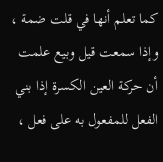كما تعلم أنها في قلت ضمة ، وإذا سمعت قيل وبيع علمت أن حركة العين الكسرة إذا بني الفعل للمفعول به على فعل ،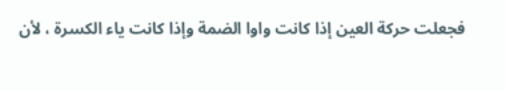فجعلت حركة العين إذا كانت واوا الضمة وإذا كانت ياء الكسرة ، لأن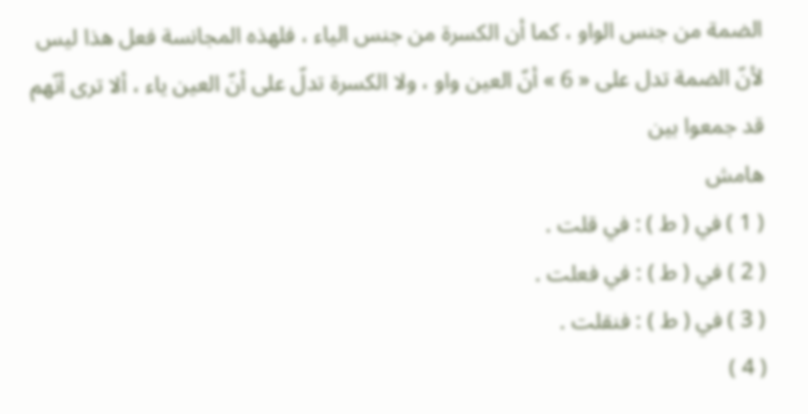الضمة من جنس الواو ، كما أن الكسرة من جنس الياء ، فلهذه المجانسة فعل هذا ليس لأنّ الضمة تدل على « 6 » أنّ العين واو ، ولا الكسرة تدلّ على أنّ العين ياء ، ألا ترى أنّهم قد جمعوا بين
هامش
( 1 ) في ( ط ) : في قلت .
( 2 ) في ( ط ) : في فعلت .
( 3 ) في ( ط ) : فنقلت .
( 4 )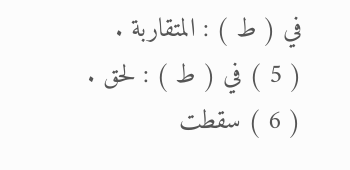في ( ط ) : المتقاربة .
( 5 ) في ( ط ) : لحق .
( 6 ) سقطت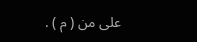على من ( م ) .